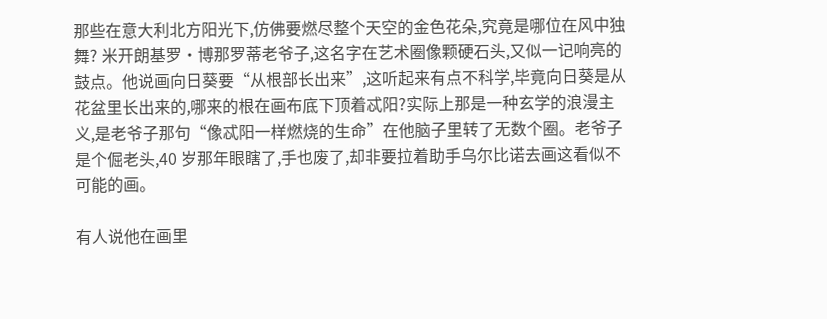那些在意大利北方阳光下,仿佛要燃尽整个天空的金色花朵,究竟是哪位在风中独舞? 米开朗基罗·博那罗蒂老爷子,这名字在艺术圈像颗硬石头,又似一记响亮的鼓点。他说画向日葵要“从根部长出来”,这听起来有点不科学,毕竟向日葵是从花盆里长出来的,哪来的根在画布底下顶着忒阳?实际上那是一种玄学的浪漫主义,是老爷子那句“像忒阳一样燃烧的生命”在他脑子里转了无数个圈。老爷子是个倔老头,40 岁那年眼瞎了,手也废了,却非要拉着助手乌尔比诺去画这看似不可能的画。

有人说他在画里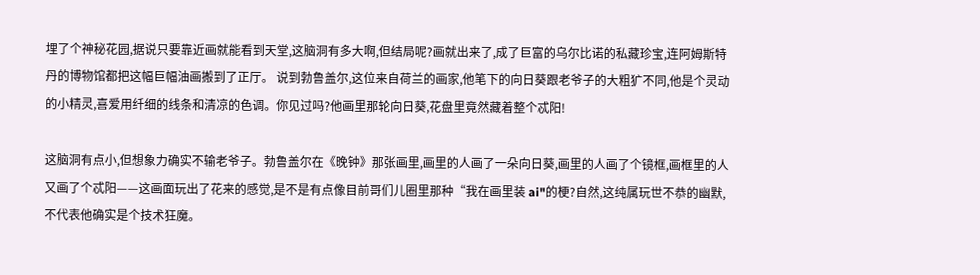埋了个神秘花园,据说只要靠近画就能看到天堂,这脑洞有多大啊,但结局呢?画就出来了,成了巨富的乌尔比诺的私藏珍宝,连阿姆斯特丹的博物馆都把这幅巨幅油画搬到了正厅。 说到勃鲁盖尔,这位来自荷兰的画家,他笔下的向日葵跟老爷子的大粗犷不同,他是个灵动的小精灵,喜爱用纤细的线条和清凉的色调。你见过吗?他画里那轮向日葵,花盘里竟然藏着整个忒阳!

这脑洞有点小,但想象力确实不输老爷子。勃鲁盖尔在《晚钟》那张画里,画里的人画了一朵向日葵,画里的人画了个镜框,画框里的人又画了个忒阳——这画面玩出了花来的感觉,是不是有点像目前哥们儿圈里那种“我在画里装 ai"的梗?自然,这纯属玩世不恭的幽默,不代表他确实是个技术狂魔。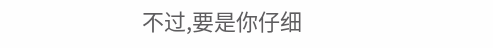不过,要是你仔细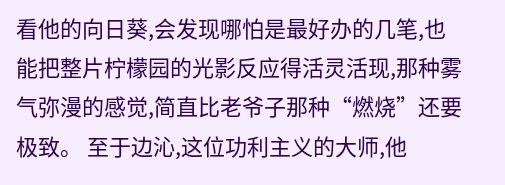看他的向日葵,会发现哪怕是最好办的几笔,也能把整片柠檬园的光影反应得活灵活现,那种雾气弥漫的感觉,简直比老爷子那种“燃烧”还要极致。 至于边沁,这位功利主义的大师,他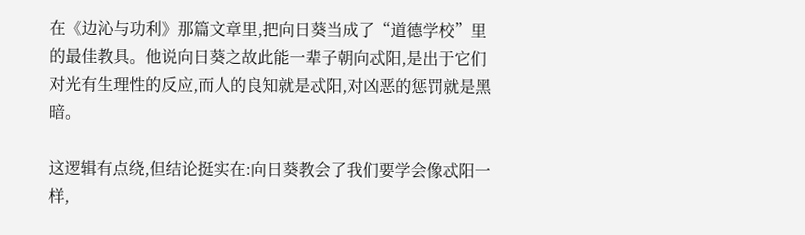在《边沁与功利》那篇文章里,把向日葵当成了“道德学校”里的最佳教具。他说向日葵之故此能一辈子朝向忒阳,是出于它们对光有生理性的反应,而人的良知就是忒阳,对凶恶的惩罚就是黑暗。

这逻辑有点绕,但结论挺实在:向日葵教会了我们要学会像忒阳一样,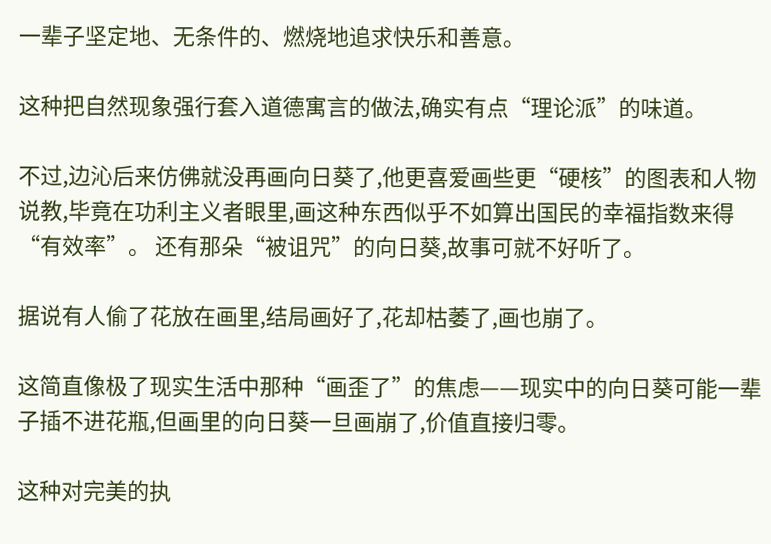一辈子坚定地、无条件的、燃烧地追求快乐和善意。

这种把自然现象强行套入道德寓言的做法,确实有点“理论派”的味道。

不过,边沁后来仿佛就没再画向日葵了,他更喜爱画些更“硬核”的图表和人物说教,毕竟在功利主义者眼里,画这种东西似乎不如算出国民的幸福指数来得“有效率”。 还有那朵“被诅咒”的向日葵,故事可就不好听了。

据说有人偷了花放在画里,结局画好了,花却枯萎了,画也崩了。

这简直像极了现实生活中那种“画歪了”的焦虑——现实中的向日葵可能一辈子插不进花瓶,但画里的向日葵一旦画崩了,价值直接归零。

这种对完美的执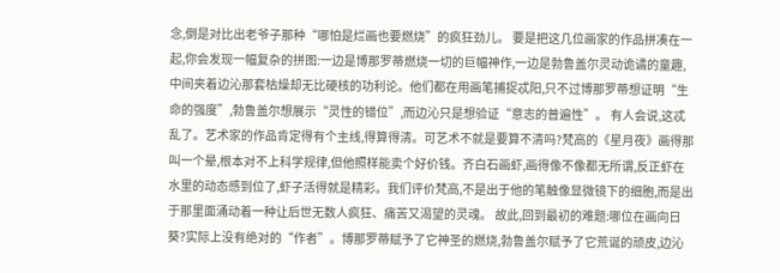念,倒是对比出老爷子那种“哪怕是烂画也要燃烧”的疯狂劲儿。 要是把这几位画家的作品拼凑在一起,你会发现一幅复杂的拼图:一边是博那罗蒂燃烧一切的巨幅神作,一边是勃鲁盖尔灵动诡谲的童趣,中间夹着边沁那套枯燥却无比硬核的功利论。他们都在用画笔捕捉忒阳,只不过博那罗蒂想证明“生命的强度”,勃鲁盖尔想展示“灵性的错位”,而边沁只是想验证“意志的普遍性”。 有人会说,这忒乱了。艺术家的作品肯定得有个主线,得算得清。可艺术不就是要算不清吗?梵高的《星月夜》画得那叫一个晕,根本对不上科学规律,但他照样能卖个好价钱。齐白石画虾,画得像不像都无所谓,反正虾在水里的动态感到位了,虾子活得就是精彩。我们评价梵高,不是出于他的笔触像显微镜下的细胞,而是出于那里面涌动着一种让后世无数人疯狂、痛苦又渴望的灵魂。 故此,回到最初的难题:哪位在画向日葵?实际上没有绝对的“作者”。博那罗蒂赋予了它神圣的燃烧,勃鲁盖尔赋予了它荒诞的顽皮,边沁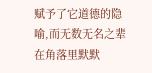赋予了它道德的隐喻,而无数无名之辈在角落里默默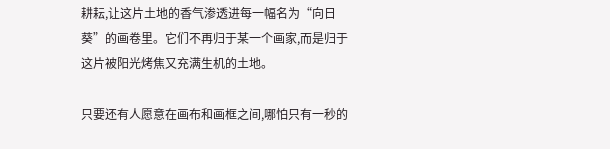耕耘,让这片土地的香气渗透进每一幅名为“向日葵”的画卷里。它们不再归于某一个画家,而是归于这片被阳光烤焦又充满生机的土地。

只要还有人愿意在画布和画框之间,哪怕只有一秒的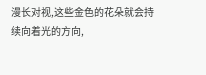漫长对视,这些金色的花朵就会持续向着光的方向,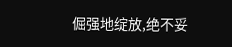倔强地绽放,绝不妥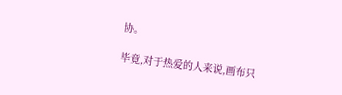协。

毕竟,对于热爱的人来说,画布只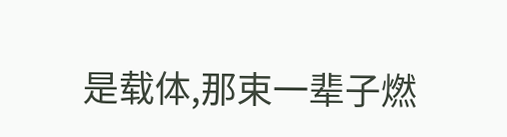是载体,那束一辈子燃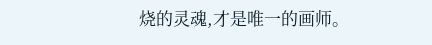烧的灵魂,才是唯一的画师。